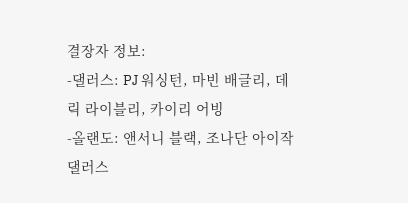결장자 정보:
-댈러스: PJ 워싱턴, 마빈 배글리, 데릭 라이블리, 카이리 어빙
-올랜도: 앤서니 블랙, 조나단 아이작
댈러스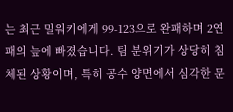는 최근 밀워키에게 99-123으로 완패하며 2연패의 늪에 빠졌습니다. 팀 분위기가 상당히 침체된 상황이며, 특히 공수 양면에서 심각한 문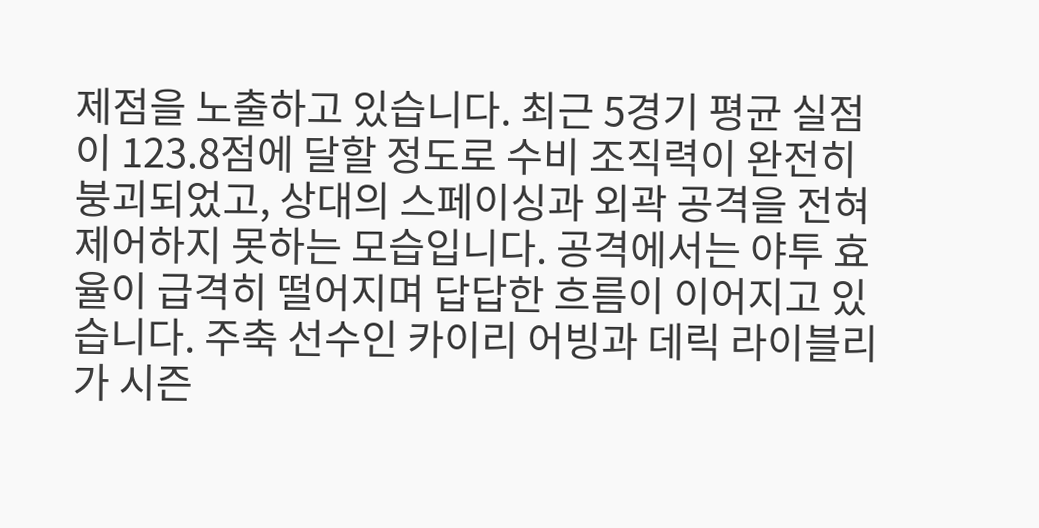제점을 노출하고 있습니다. 최근 5경기 평균 실점이 123.8점에 달할 정도로 수비 조직력이 완전히 붕괴되었고, 상대의 스페이싱과 외곽 공격을 전혀 제어하지 못하는 모습입니다. 공격에서는 야투 효율이 급격히 떨어지며 답답한 흐름이 이어지고 있습니다. 주축 선수인 카이리 어빙과 데릭 라이블리가 시즌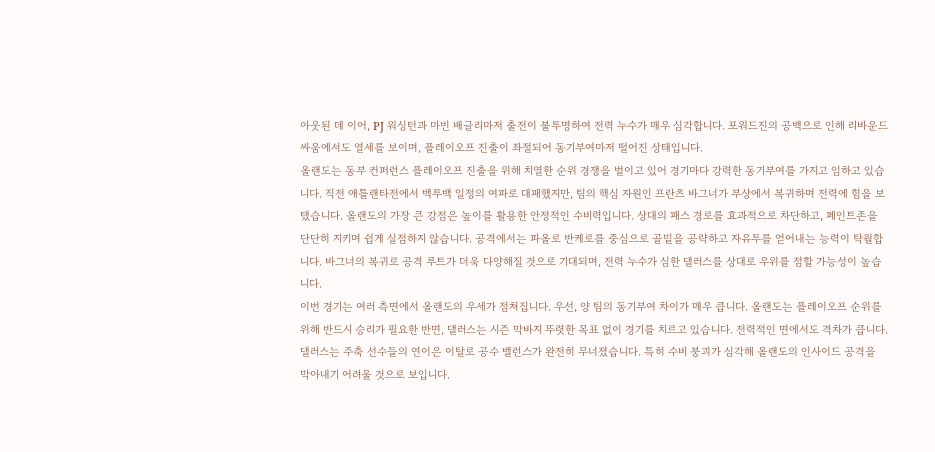아웃된 데 이어, PJ 워싱턴과 마빈 배글리마저 출전이 불투명하여 전력 누수가 매우 심각합니다. 포워드진의 공백으로 인해 리바운드 싸움에서도 열세를 보이며, 플레이오프 진출이 좌절되어 동기부여마저 떨어진 상태입니다.
올랜도는 동부 컨퍼런스 플레이오프 진출을 위해 치열한 순위 경쟁을 벌이고 있어 경기마다 강력한 동기부여를 가지고 임하고 있습니다. 직전 애틀랜타전에서 백투백 일정의 여파로 대패했지만, 팀의 핵심 자원인 프란츠 바그너가 부상에서 복귀하며 전력에 힘을 보탰습니다. 올랜도의 가장 큰 강점은 높이를 활용한 안정적인 수비력입니다. 상대의 패스 경로를 효과적으로 차단하고, 페인트존을 단단히 지키며 쉽게 실점하지 않습니다. 공격에서는 파올로 반케로를 중심으로 골밑을 공략하고 자유투를 얻어내는 능력이 탁월합니다. 바그너의 복귀로 공격 루트가 더욱 다양해질 것으로 기대되며, 전력 누수가 심한 댈러스를 상대로 우위를 점할 가능성이 높습니다.
이번 경기는 여러 측면에서 올랜도의 우세가 점쳐집니다. 우선, 양 팀의 동기부여 차이가 매우 큽니다. 올랜도는 플레이오프 순위를 위해 반드시 승리가 필요한 반면, 댈러스는 시즌 막바지 뚜렷한 목표 없이 경기를 치르고 있습니다. 전력적인 면에서도 격차가 큽니다. 댈러스는 주축 선수들의 연이은 이탈로 공수 밸런스가 완전히 무너졌습니다. 특히 수비 붕괴가 심각해 올랜도의 인사이드 공격을 막아내기 어려울 것으로 보입니다.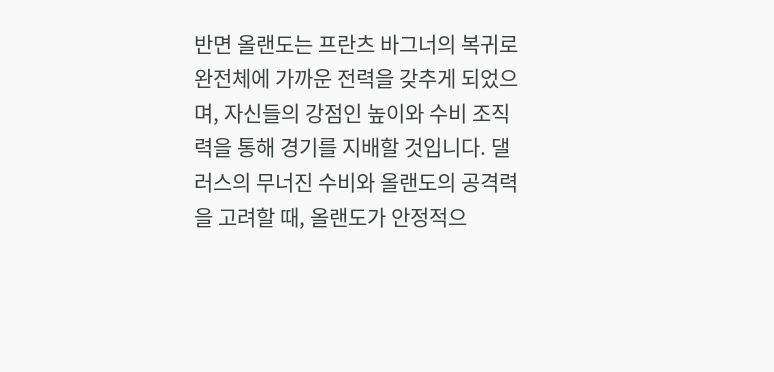반면 올랜도는 프란츠 바그너의 복귀로 완전체에 가까운 전력을 갖추게 되었으며, 자신들의 강점인 높이와 수비 조직력을 통해 경기를 지배할 것입니다. 댈러스의 무너진 수비와 올랜도의 공격력을 고려할 때, 올랜도가 안정적으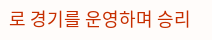로 경기를 운영하며 승리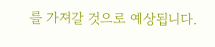를 가져갈 것으로 예상됩니다.